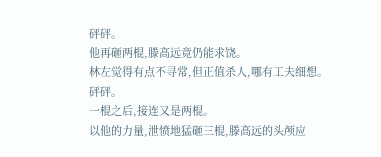砰砰。
他再砸两棍,滕高远竟仍能求饶。
林左觉得有点不寻常,但正值杀人,哪有工夫细想。
砰砰。
一棍之后,接连又是两棍。
以他的力量,泄愤地猛砸三棍,滕高远的头颅应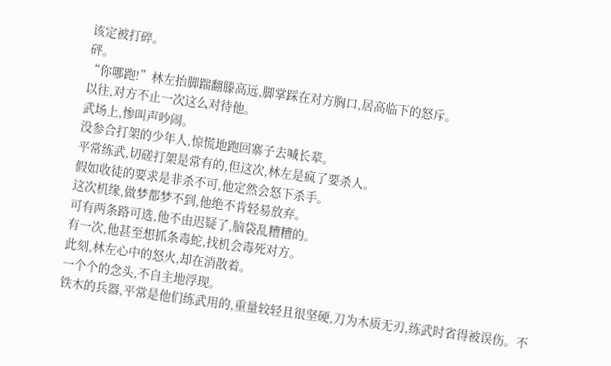该定被打碎。
砰。
“你哪跑!”林左抬脚踹翻滕高远,脚掌踩在对方胸口,居高临下的怒斥。
以往,对方不止一次这么对待他。
武场上,惨叫声吵闹。
没参合打架的少年人,惊慌地跑回寨子去喊长辈。
平常练武,切磋打架是常有的,但这次,林左是疯了要杀人。
假如收徒的要求是非杀不可,他定然会怒下杀手。
这次机缘,做梦都梦不到,他绝不肯轻易放弃。
可有两条路可选,他不由迟疑了,脑袋乱糟糟的。
有一次,他甚至想抓条毒蛇,找机会毒死对方。
此刻,林左心中的怒火,却在消散着。
一个个的念头,不自主地浮现。
铁木的兵器,平常是他们练武用的,重量较轻且很坚硬,刀为木质无刃,练武时省得被误伤。不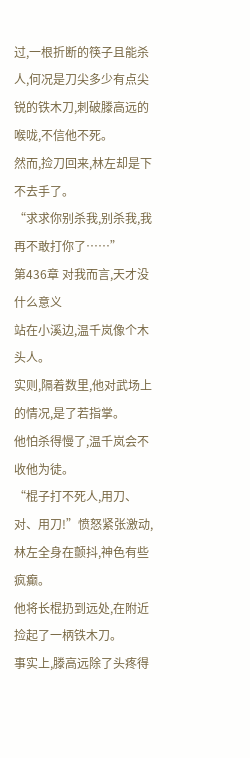过,一根折断的筷子且能杀人,何况是刀尖多少有点尖锐的铁木刀,刺破滕高远的喉咙,不信他不死。
然而,捡刀回来,林左却是下不去手了。
“求求你别杀我,别杀我,我再不敢打你了……”
第436章 对我而言,天才没什么意义
站在小溪边,温千岚像个木头人。
实则,隔着数里,他对武场上的情况,是了若指掌。
他怕杀得慢了,温千岚会不收他为徒。
“棍子打不死人,用刀、对、用刀!”愤怒紧张激动,林左全身在颤抖,神色有些疯癫。
他将长棍扔到远处,在附近捡起了一柄铁木刀。
事实上,滕高远除了头疼得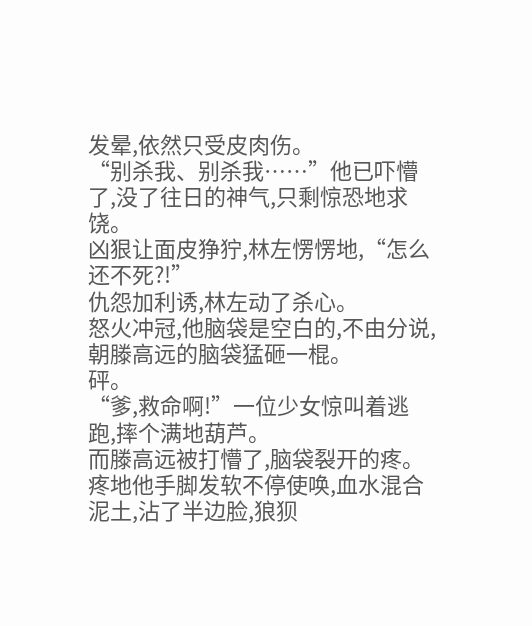发晕,依然只受皮肉伤。
“别杀我、别杀我……”他已吓懵了,没了往日的神气,只剩惊恐地求饶。
凶狠让面皮狰狞,林左愣愣地,“怎么还不死?!”
仇怨加利诱,林左动了杀心。
怒火冲冠,他脑袋是空白的,不由分说,朝滕高远的脑袋猛砸一棍。
砰。
“爹,救命啊!”一位少女惊叫着逃跑,摔个满地葫芦。
而滕高远被打懵了,脑袋裂开的疼。
疼地他手脚发软不停使唤,血水混合泥土,沾了半边脸,狼狈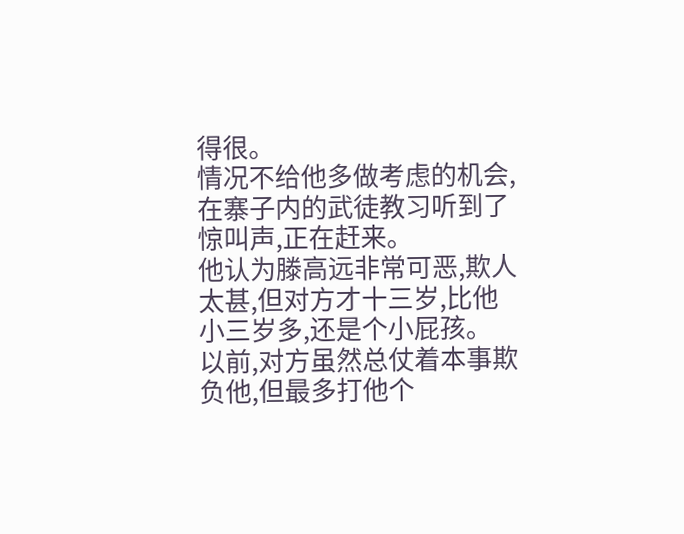得很。
情况不给他多做考虑的机会,在寨子内的武徒教习听到了惊叫声,正在赶来。
他认为滕高远非常可恶,欺人太甚,但对方才十三岁,比他小三岁多,还是个小屁孩。
以前,对方虽然总仗着本事欺负他,但最多打他个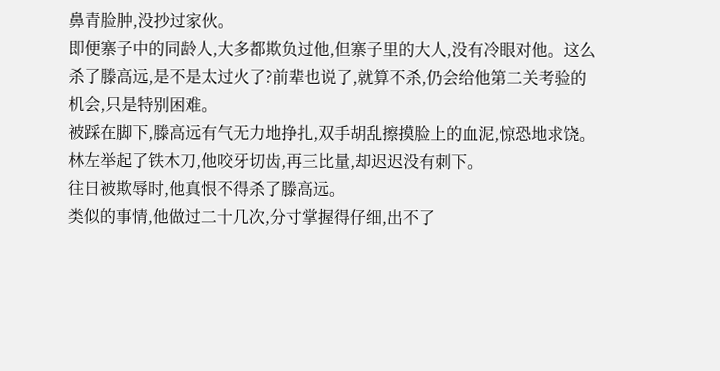鼻青脸肿,没抄过家伙。
即便寨子中的同龄人,大多都欺负过他,但寨子里的大人,没有冷眼对他。这么杀了滕高远,是不是太过火了?前辈也说了,就算不杀,仍会给他第二关考验的机会,只是特别困难。
被踩在脚下,滕高远有气无力地挣扎,双手胡乱擦摸脸上的血泥,惊恐地求饶。
林左举起了铁木刀,他咬牙切齿,再三比量,却迟迟没有刺下。
往日被欺辱时,他真恨不得杀了滕高远。
类似的事情,他做过二十几次,分寸掌握得仔细,出不了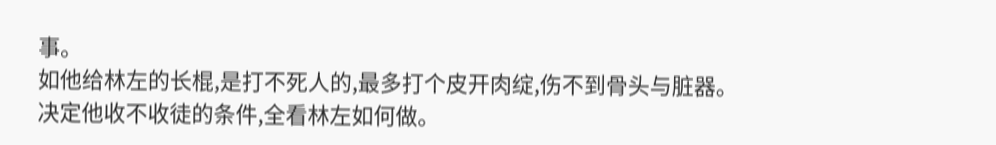事。
如他给林左的长棍,是打不死人的,最多打个皮开肉绽,伤不到骨头与脏器。
决定他收不收徒的条件,全看林左如何做。